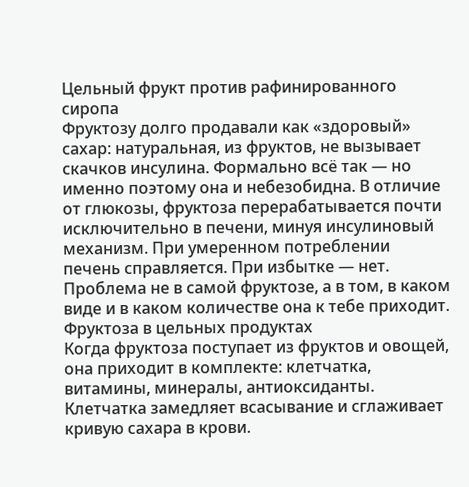Цельный фрукт против рафинированного сиропа
Фруктозу долго продавали как «здоровый» сахар: натуральная, из фруктов, не вызывает скачков инсулина. Формально всё так — но именно поэтому она и небезобидна. В отличие от глюкозы, фруктоза перерабатывается почти исключительно в печени, минуя инсулиновый механизм. При умеренном потреблении печень справляется. При избытке — нет.
Проблема не в самой фруктозе, а в том, в каком виде и в каком количестве она к тебе приходит.
Фруктоза в цельных продуктах
Когда фруктоза поступает из фруктов и овощей, она приходит в комплекте: клетчатка, витамины, минералы, антиоксиданты. Клетчатка замедляет всасывание и сглаживает кривую сахара в крови.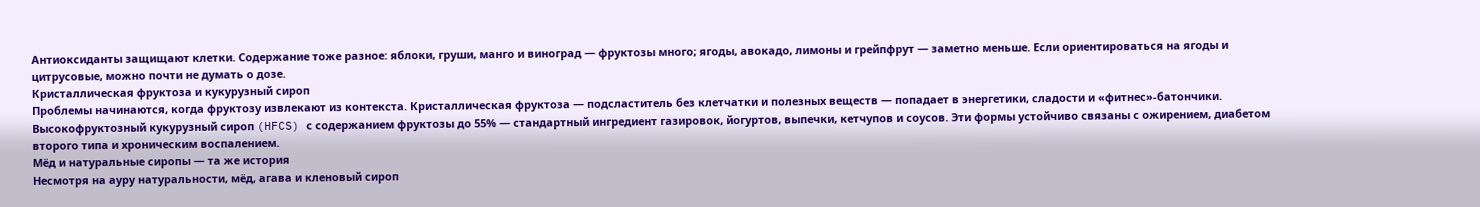Антиоксиданты защищают клетки. Содержание тоже разное: яблоки, груши, манго и виноград — фруктозы много; ягоды, авокадо, лимоны и грейпфрут — заметно меньше. Если ориентироваться на ягоды и цитрусовые, можно почти не думать о дозе.
Кристаллическая фруктоза и кукурузный сироп
Проблемы начинаются, когда фруктозу извлекают из контекста. Кристаллическая фруктоза — подсластитель без клетчатки и полезных веществ — попадает в энергетики, сладости и «фитнес»-батончики. Высокофруктозный кукурузный сироп (HFCS) с содержанием фруктозы до 55% — стандартный ингредиент газировок, йогуртов, выпечки, кетчупов и соусов. Эти формы устойчиво связаны с ожирением, диабетом второго типа и хроническим воспалением.
Мёд и натуральные сиропы — та же история
Несмотря на ауру натуральности, мёд, агава и кленовый сироп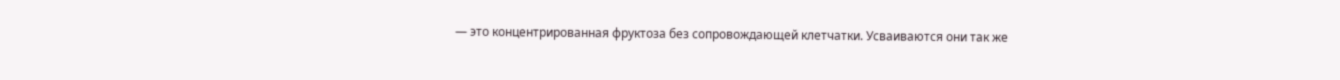— это концентрированная фруктоза без сопровождающей клетчатки. Усваиваются они так же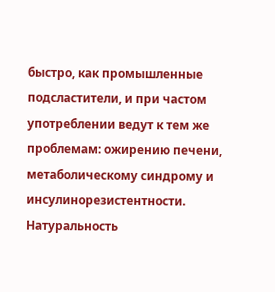быстро, как промышленные подсластители, и при частом употреблении ведут к тем же проблемам: ожирению печени, метаболическому синдрому и инсулинорезистентности. Натуральность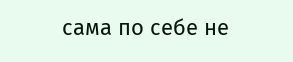сама по себе не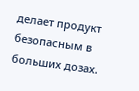делает продукт безопасным в больших дозах.